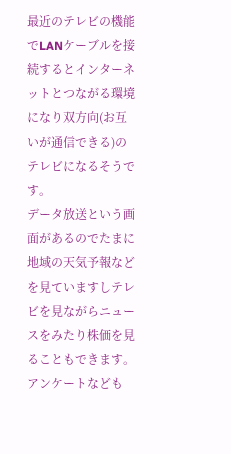最近のテレビの機能でLANケーブルを接続するとインターネットとつながる環境になり双方向(お互いが通信できる)のテレビになるそうです。
データ放送という画面があるのでたまに地域の天気予報などを見ていますしテレビを見ながらニュースをみたり株価を見ることもできます。
アンケートなども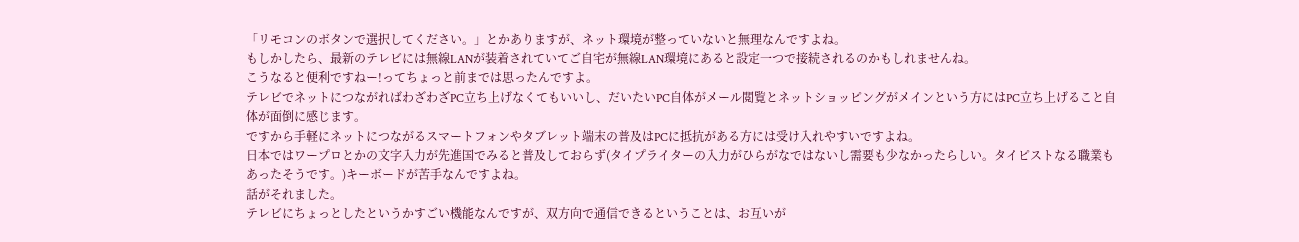「リモコンのボタンで選択してください。」とかありますが、ネット環境が整っていないと無理なんですよね。
もしかしたら、最新のテレビには無線LANが装着されていてご自宅が無線LAN環境にあると設定一つで接続されるのかもしれませんね。
こうなると便利ですねー!ってちょっと前までは思ったんですよ。
テレビでネットにつながればわざわざPC立ち上げなくてもいいし、だいたいPC自体がメール閲覧とネットショッピングがメインという方にはPC立ち上げること自体が面倒に感じます。
ですから手軽にネットにつながるスマートフォンやタブレット端末の普及はPCに抵抗がある方には受け入れやすいですよね。
日本ではワープロとかの文字入力が先進国でみると普及しておらず(タイプライターの入力がひらがなではないし需要も少なかったらしい。タイピストなる職業もあったそうです。)キーボードが苦手なんですよね。
話がそれました。
テレビにちょっとしたというかすごい機能なんですが、双方向で通信できるということは、お互いが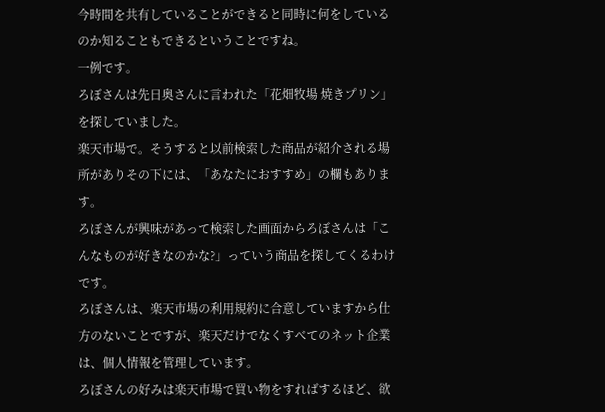今時間を共有していることができると同時に何をしているのか知ることもできるということですね。
一例です。
ろぼさんは先日奥さんに言われた「花畑牧場 焼きプリン」を探していました。
楽天市場で。そうすると以前検索した商品が紹介される場所がありその下には、「あなたにおすすめ」の欄もあります。
ろぼさんが興味があって検索した画面からろぼさんは「こんなものが好きなのかな?」っていう商品を探してくるわけです。
ろぼさんは、楽天市場の利用規約に合意していますから仕方のないことですが、楽天だけでなくすべてのネット企業は、個人情報を管理しています。
ろぼさんの好みは楽天市場で買い物をすればするほど、欲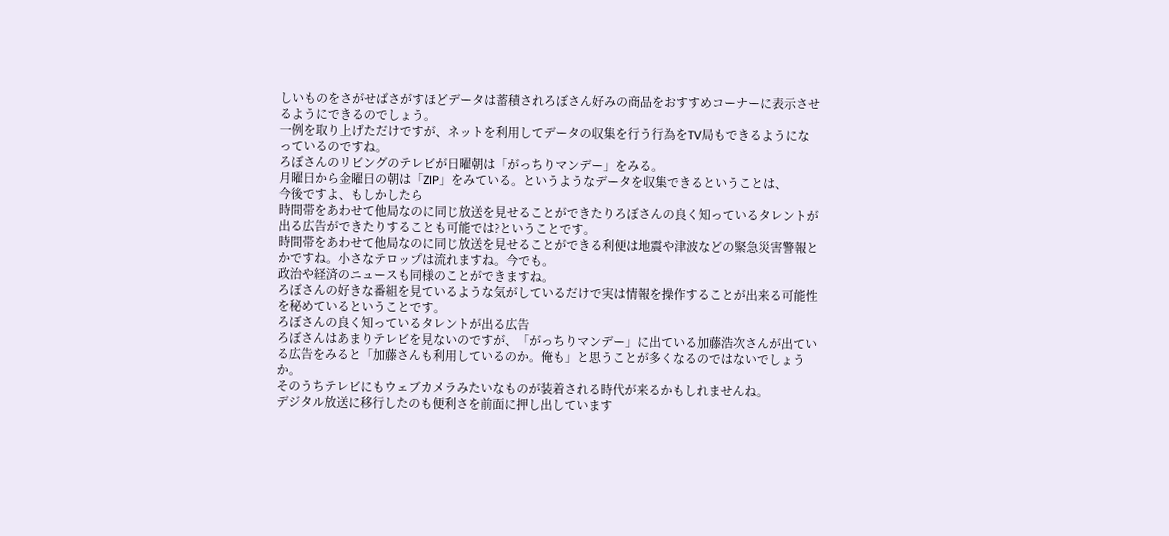しいものをさがせばさがすほどデータは蓄積されろぼさん好みの商品をおすすめコーナーに表示させるようにできるのでしょう。
一例を取り上げただけですが、ネットを利用してデータの収集を行う行為をTV局もできるようになっているのですね。
ろぼさんのリビングのテレビが日曜朝は「がっちりマンデー」をみる。
月曜日から金曜日の朝は「ZIP」をみている。というようなデータを収集できるということは、
今後ですよ、もしかしたら
時間帯をあわせて他局なのに同じ放送を見せることができたりろぼさんの良く知っているタレントが出る広告ができたりすることも可能では?ということです。
時間帯をあわせて他局なのに同じ放送を見せることができる利便は地震や津波などの緊急災害警報とかですね。小さなテロップは流れますね。今でも。
政治や経済のニュースも同様のことができますね。
ろぼさんの好きな番組を見ているような気がしているだけで実は情報を操作することが出来る可能性を秘めているということです。
ろぼさんの良く知っているタレントが出る広告
ろぼさんはあまりテレビを見ないのですが、「がっちりマンデー」に出ている加藤浩次さんが出ている広告をみると「加藤さんも利用しているのか。俺も」と思うことが多くなるのではないでしょうか。
そのうちテレビにもウェブカメラみたいなものが装着される時代が来るかもしれませんね。
デジタル放送に移行したのも便利さを前面に押し出しています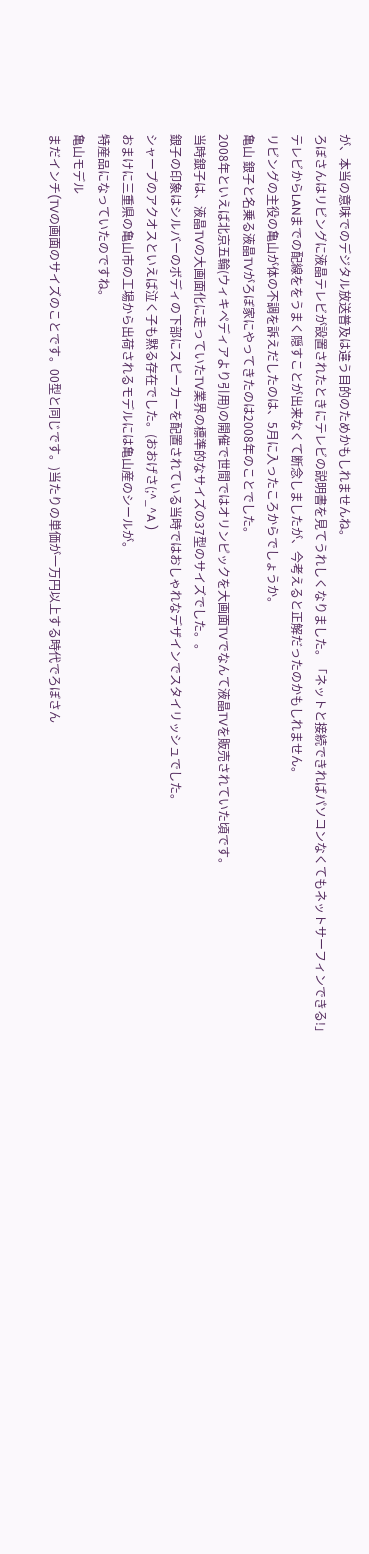が、本当の意味でのデジタル放送普及は違う目的のためかもしれませんね。
ろぼさんはリビングに液晶テレビが設置されたときにテレビの説明書を見てうれしくなりました。「ネットと接続できればパソコンなくてもネットサーフィンできる!」
テレビからLANまでの配線ををうまく隠すことが出来なくて断念しましたが、今考えると正解だったのかもしれません。
リビングの主役の亀山が体の不調を訴えだしたのは、5月に入ったころからでしょうか。
亀山 銀子と名乗る液晶TVがろぼ家にやってきたのは2008年のことでした。
2008年といえば北京五輪(ウィキペディアより引用)の開催で世間ではオリンピックを大画面TVでなんて液晶TVを販売されていた頃です。
当時銀子は、液晶TVの大画面化に走っていたTV業界の標準的なサイズの37型のサイズでした。。
銀子の印象はシルバーのボディの下部にスピーカーを配置されている当時ではおしゃれなデザインでスタイリッシュでした。
シャープのアクオスといえば泣く子も黙る存在でした。(おおげさ(;^_^A )
おまけに三重県の亀山市の工場から出荷されるモデルには亀山産のシールが。
特産品になっていたのですね。
亀山モデル
まだインチ(TVの画面のサイズのことです。00型と同じです。)当たりの単価が一万円以上する時代でろぼさん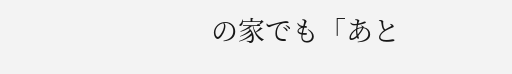の家でも「あと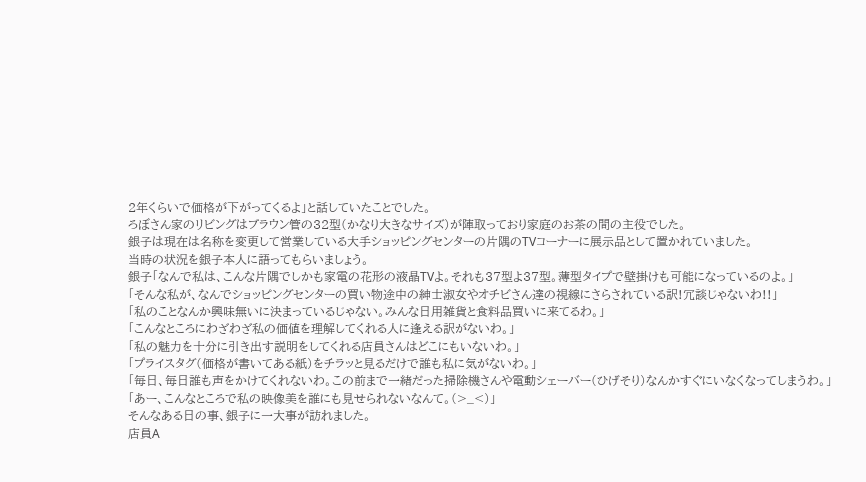2年くらいで価格が下がってくるよ」と話していたことでした。
ろぼさん家のリビングはブラウン管の32型(かなり大きなサイズ)が陣取っており家庭のお茶の間の主役でした。
銀子は現在は名称を変更して営業している大手ショッピングセンターの片隅のTVコーナーに展示品として置かれていました。
当時の状況を銀子本人に語ってもらいましょう。
銀子「なんで私は、こんな片隅でしかも家電の花形の液晶TVよ。それも37型よ37型。薄型タイプで壁掛けも可能になっているのよ。」
「そんな私が、なんでショッピングセンターの買い物途中の紳士淑女やオチビさん達の視線にさらされている訳!冗談じゃないわ!!」
「私のことなんか興味無いに決まっているじゃない。みんな日用雑貨と食料品買いに来てるわ。」
「こんなところにわざわざ私の価値を理解してくれる人に逢える訳がないわ。」
「私の魅力を十分に引き出す説明をしてくれる店員さんはどこにもいないわ。」
「プライスタグ(価格が書いてある紙)をチラッと見るだけで誰も私に気がないわ。」
「毎日、毎日誰も声をかけてくれないわ。この前まで一緒だった掃除機さんや電動シェーバー(ひげそり)なんかすぐにいなくなってしまうわ。」
「あー、こんなところで私の映像美を誰にも見せられないなんて。(>_<)」
そんなある日の事、銀子に一大事が訪れました。
店員A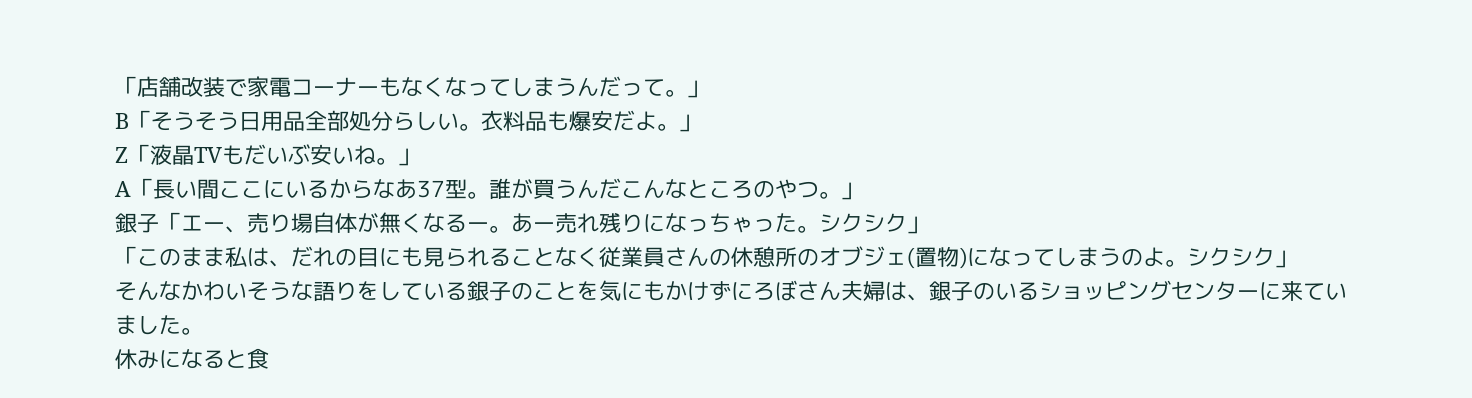「店舗改装で家電コーナーもなくなってしまうんだって。」
B「そうそう日用品全部処分らしい。衣料品も爆安だよ。」
Z「液晶TVもだいぶ安いね。」
A「長い間ここにいるからなあ37型。誰が買うんだこんなところのやつ。」
銀子「エー、売り場自体が無くなるー。あー売れ残りになっちゃった。シクシク」
「このまま私は、だれの目にも見られることなく従業員さんの休憩所のオブジェ(置物)になってしまうのよ。シクシク」
そんなかわいそうな語りをしている銀子のことを気にもかけずにろぼさん夫婦は、銀子のいるショッピングセンターに来ていました。
休みになると食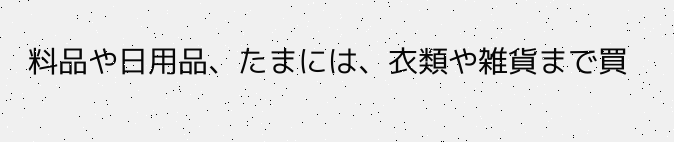料品や日用品、たまには、衣類や雑貨まで買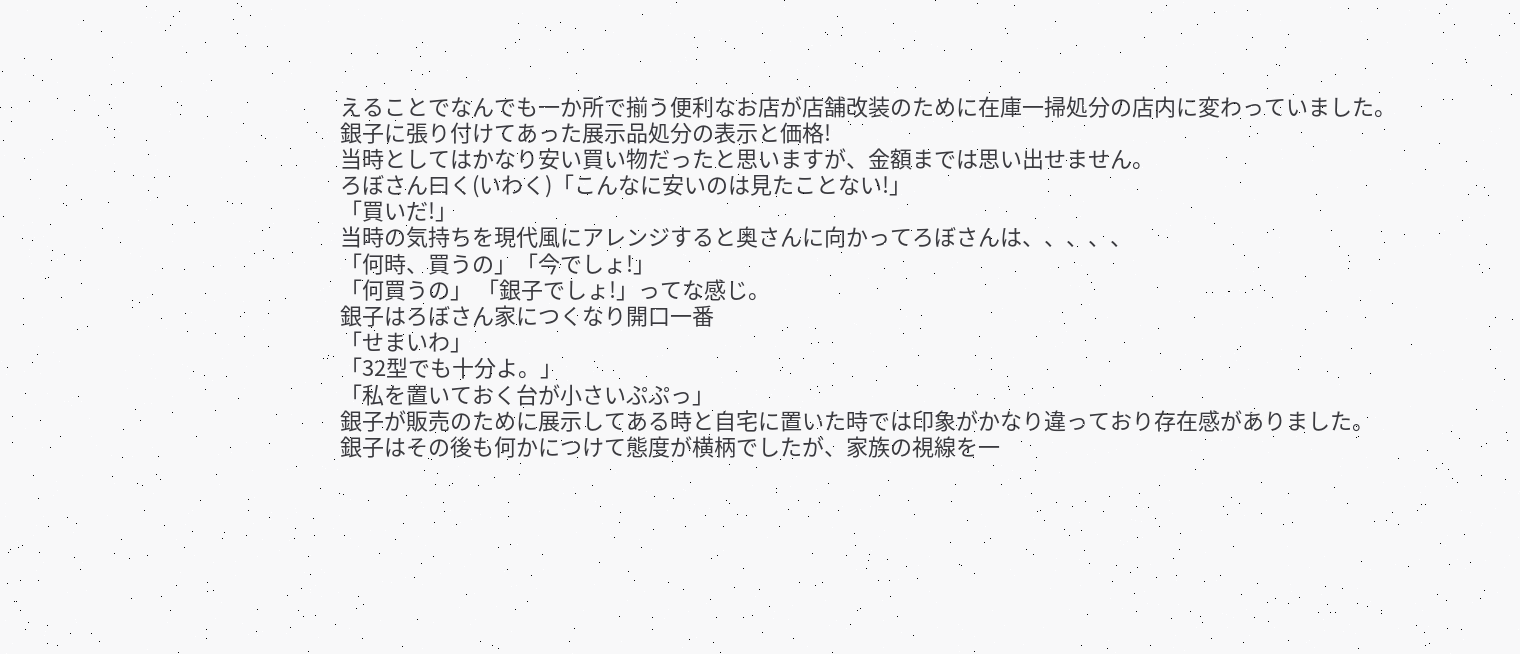えることでなんでも一か所で揃う便利なお店が店舗改装のために在庫一掃処分の店内に変わっていました。
銀子に張り付けてあった展示品処分の表示と価格!
当時としてはかなり安い買い物だったと思いますが、金額までは思い出せません。
ろぼさん曰く(いわく)「こんなに安いのは見たことない!」
「買いだ!」
当時の気持ちを現代風にアレンジすると奥さんに向かってろぼさんは、、、、、
「何時、買うの」「今でしょ!」
「何買うの」 「銀子でしょ!」ってな感じ。
銀子はろぼさん家につくなり開口一番
「せまいわ」
「32型でも十分よ。」
「私を置いておく台が小さいぷぷっ」
銀子が販売のために展示してある時と自宅に置いた時では印象がかなり違っており存在感がありました。
銀子はその後も何かにつけて態度が横柄でしたが、家族の視線を一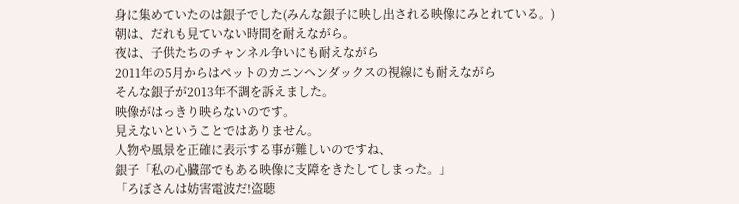身に集めていたのは銀子でした(みんな銀子に映し出される映像にみとれている。)
朝は、だれも見ていない時間を耐えながら。
夜は、子供たちのチャンネル争いにも耐えながら
2011年の5月からはペットのカニンヘンダックスの視線にも耐えながら
そんな銀子が2013年不調を訴えました。
映像がはっきり映らないのです。
見えないということではありません。
人物や風景を正確に表示する事が難しいのですね、
銀子「私の心臓部でもある映像に支障をきたしてしまった。」
「ろぼさんは妨害電波だ!盗聴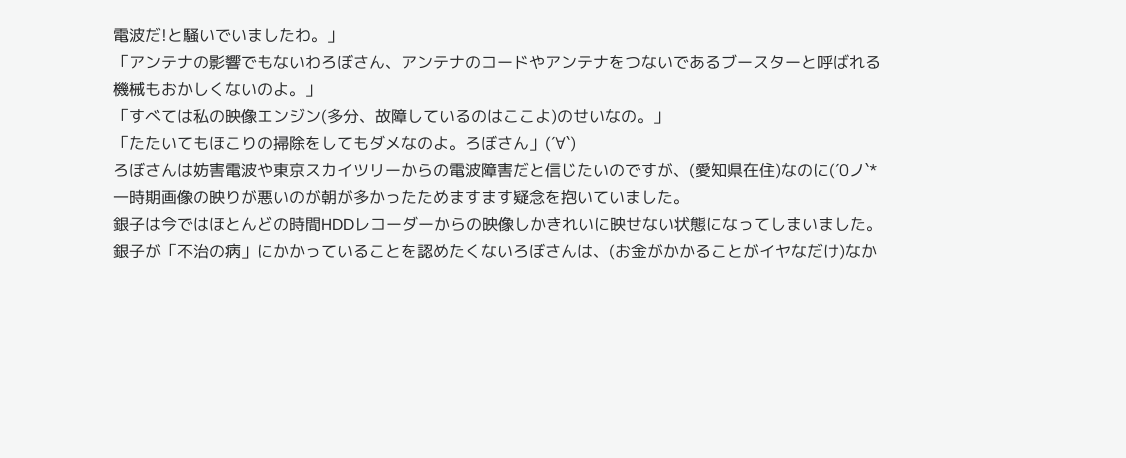電波だ!と騒いでいましたわ。」
「アンテナの影響でもないわろぼさん、アンテナのコードやアンテナをつないであるブースターと呼ばれる機械もおかしくないのよ。」
「すべては私の映像エンジン(多分、故障しているのはここよ)のせいなの。」
「たたいてもほこりの掃除をしてもダメなのよ。ろぼさん」(´∀`)
ろぼさんは妨害電波や東京スカイツリーからの電波障害だと信じたいのですが、(愛知県在住)なのに(´0ノ`*
一時期画像の映りが悪いのが朝が多かったためますます疑念を抱いていました。
銀子は今ではほとんどの時間HDDレコーダーからの映像しかきれいに映せない状態になってしまいました。
銀子が「不治の病」にかかっていることを認めたくないろぼさんは、(お金がかかることがイヤなだけ)なか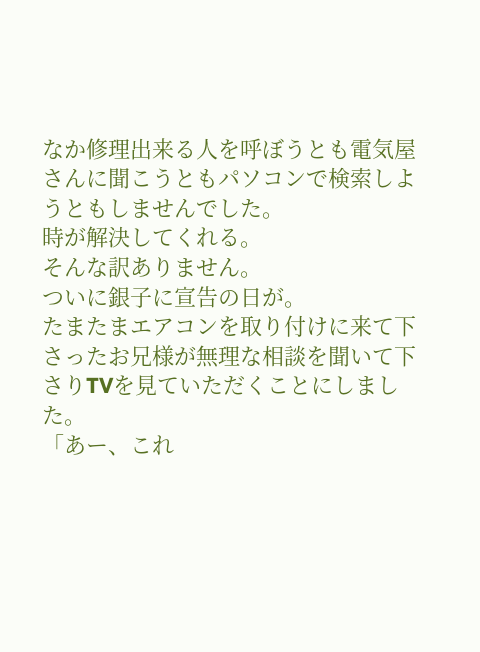なか修理出来る人を呼ぼうとも電気屋さんに聞こうともパソコンで検索しようともしませんでした。
時が解決してくれる。
そんな訳ありません。
ついに銀子に宣告の日が。
たまたまエアコンを取り付けに来て下さったお兄様が無理な相談を聞いて下さりTVを見ていただくことにしました。
「あー、これ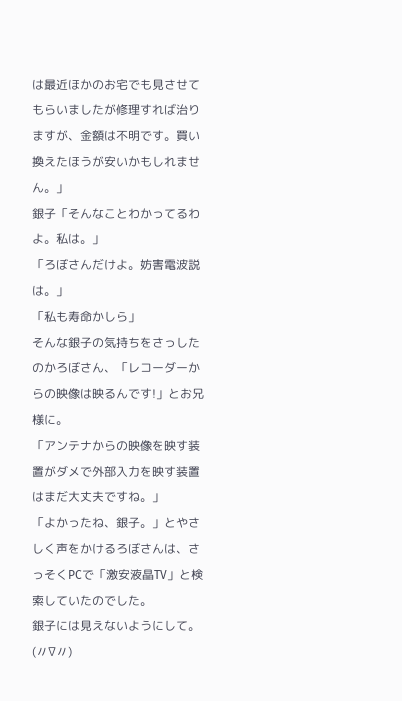は最近ほかのお宅でも見させてもらいましたが修理すれば治りますが、金額は不明です。買い換えたほうが安いかもしれません。」
銀子「そんなことわかってるわよ。私は。」
「ろぼさんだけよ。妨害電波説は。」
「私も寿命かしら」
そんな銀子の気持ちをさっしたのかろぼさん、「レコーダーからの映像は映るんです!」とお兄様に。
「アンテナからの映像を映す装置がダメで外部入力を映す装置はまだ大丈夫ですね。」
「よかったね、銀子。」とやさしく声をかけるろぼさんは、さっそくPCで「激安液晶TV」と検索していたのでした。
銀子には見えないようにして。(〃∇〃)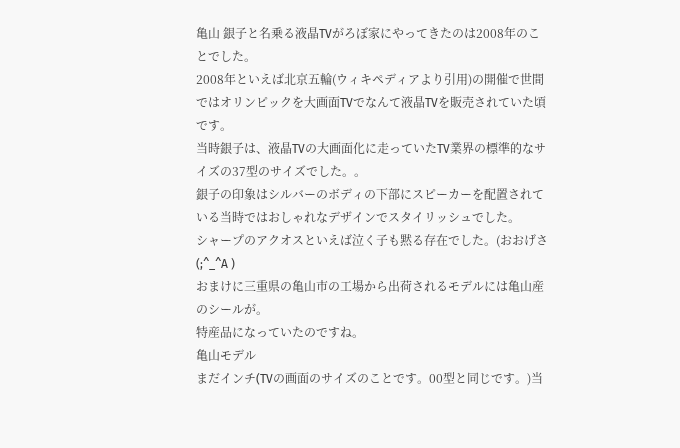亀山 銀子と名乗る液晶TVがろぼ家にやってきたのは2008年のことでした。
2008年といえば北京五輪(ウィキペディアより引用)の開催で世間ではオリンピックを大画面TVでなんて液晶TVを販売されていた頃です。
当時銀子は、液晶TVの大画面化に走っていたTV業界の標準的なサイズの37型のサイズでした。。
銀子の印象はシルバーのボディの下部にスピーカーを配置されている当時ではおしゃれなデザインでスタイリッシュでした。
シャープのアクオスといえば泣く子も黙る存在でした。(おおげさ(;^_^A )
おまけに三重県の亀山市の工場から出荷されるモデルには亀山産のシールが。
特産品になっていたのですね。
亀山モデル
まだインチ(TVの画面のサイズのことです。00型と同じです。)当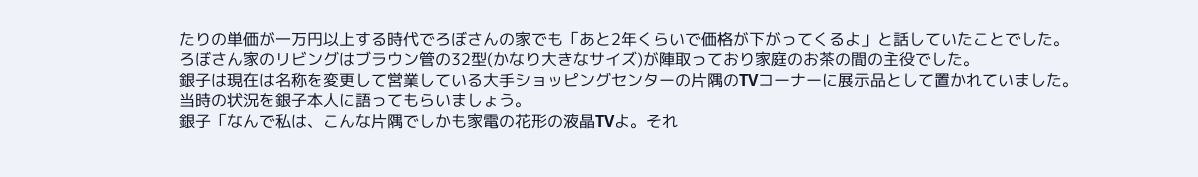たりの単価が一万円以上する時代でろぼさんの家でも「あと2年くらいで価格が下がってくるよ」と話していたことでした。
ろぼさん家のリビングはブラウン管の32型(かなり大きなサイズ)が陣取っており家庭のお茶の間の主役でした。
銀子は現在は名称を変更して営業している大手ショッピングセンターの片隅のTVコーナーに展示品として置かれていました。
当時の状況を銀子本人に語ってもらいましょう。
銀子「なんで私は、こんな片隅でしかも家電の花形の液晶TVよ。それ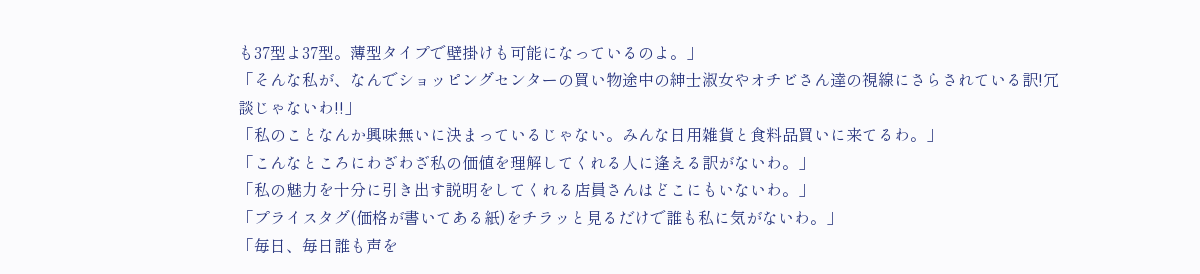も37型よ37型。薄型タイプで壁掛けも可能になっているのよ。」
「そんな私が、なんでショッピングセンターの買い物途中の紳士淑女やオチビさん達の視線にさらされている訳!冗談じゃないわ!!」
「私のことなんか興味無いに決まっているじゃない。みんな日用雑貨と食料品買いに来てるわ。」
「こんなところにわざわざ私の価値を理解してくれる人に逢える訳がないわ。」
「私の魅力を十分に引き出す説明をしてくれる店員さんはどこにもいないわ。」
「プライスタグ(価格が書いてある紙)をチラッと見るだけで誰も私に気がないわ。」
「毎日、毎日誰も声を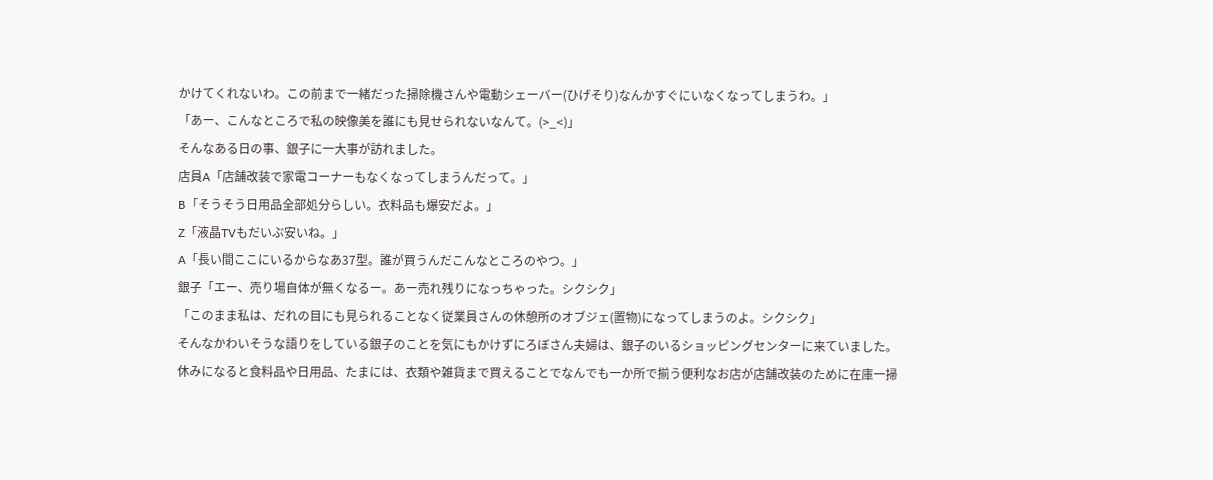かけてくれないわ。この前まで一緒だった掃除機さんや電動シェーバー(ひげそり)なんかすぐにいなくなってしまうわ。」
「あー、こんなところで私の映像美を誰にも見せられないなんて。(>_<)」
そんなある日の事、銀子に一大事が訪れました。
店員A「店舗改装で家電コーナーもなくなってしまうんだって。」
B「そうそう日用品全部処分らしい。衣料品も爆安だよ。」
Z「液晶TVもだいぶ安いね。」
A「長い間ここにいるからなあ37型。誰が買うんだこんなところのやつ。」
銀子「エー、売り場自体が無くなるー。あー売れ残りになっちゃった。シクシク」
「このまま私は、だれの目にも見られることなく従業員さんの休憩所のオブジェ(置物)になってしまうのよ。シクシク」
そんなかわいそうな語りをしている銀子のことを気にもかけずにろぼさん夫婦は、銀子のいるショッピングセンターに来ていました。
休みになると食料品や日用品、たまには、衣類や雑貨まで買えることでなんでも一か所で揃う便利なお店が店舗改装のために在庫一掃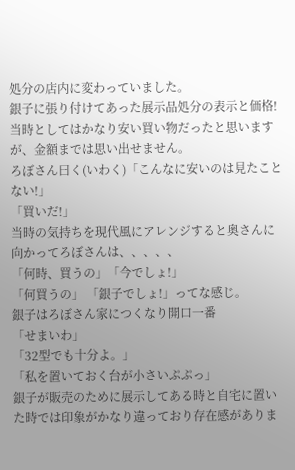処分の店内に変わっていました。
銀子に張り付けてあった展示品処分の表示と価格!
当時としてはかなり安い買い物だったと思いますが、金額までは思い出せません。
ろぼさん曰く(いわく)「こんなに安いのは見たことない!」
「買いだ!」
当時の気持ちを現代風にアレンジすると奥さんに向かってろぼさんは、、、、、
「何時、買うの」「今でしょ!」
「何買うの」 「銀子でしょ!」ってな感じ。
銀子はろぼさん家につくなり開口一番
「せまいわ」
「32型でも十分よ。」
「私を置いておく台が小さいぷぷっ」
銀子が販売のために展示してある時と自宅に置いた時では印象がかなり違っており存在感がありま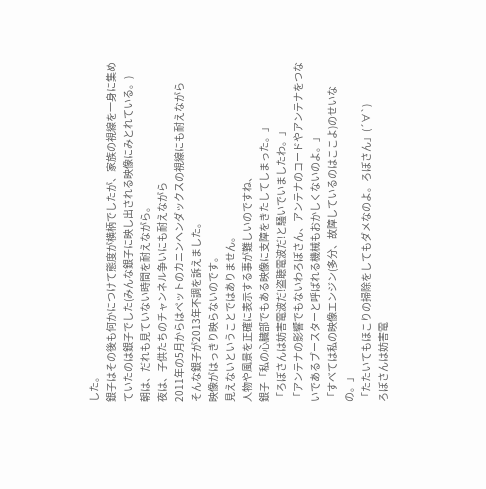した。
銀子はその後も何かにつけて態度が横柄でしたが、家族の視線を一身に集めていたのは銀子でした(みんな銀子に映し出される映像にみとれている。)
朝は、だれも見ていない時間を耐えながら。
夜は、子供たちのチャンネル争いにも耐えながら
2011年の5月からはペットのカニンヘンダックスの視線にも耐えながら
そんな銀子が2013年不調を訴えました。
映像がはっきり映らないのです。
見えないということではありません。
人物や風景を正確に表示する事が難しいのですね、
銀子「私の心臓部でもある映像に支障をきたしてしまった。」
「ろぼさんは妨害電波だ!盗聴電波だ!と騒いでいましたわ。」
「アンテナの影響でもないわろぼさん、アンテナのコードやアンテナをつないであるブースターと呼ばれる機械もおかしくないのよ。」
「すべては私の映像エンジン(多分、故障しているのはここよ)のせいなの。」
「たたいてもほこりの掃除をしてもダメなのよ。ろぼさん」(´∀`)
ろぼさんは妨害電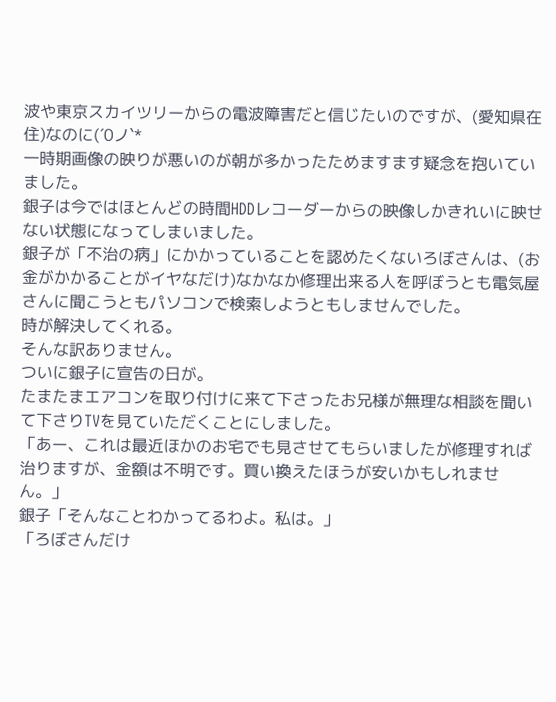波や東京スカイツリーからの電波障害だと信じたいのですが、(愛知県在住)なのに(´0ノ`*
一時期画像の映りが悪いのが朝が多かったためますます疑念を抱いていました。
銀子は今ではほとんどの時間HDDレコーダーからの映像しかきれいに映せない状態になってしまいました。
銀子が「不治の病」にかかっていることを認めたくないろぼさんは、(お金がかかることがイヤなだけ)なかなか修理出来る人を呼ぼうとも電気屋さんに聞こうともパソコンで検索しようともしませんでした。
時が解決してくれる。
そんな訳ありません。
ついに銀子に宣告の日が。
たまたまエアコンを取り付けに来て下さったお兄様が無理な相談を聞いて下さりTVを見ていただくことにしました。
「あー、これは最近ほかのお宅でも見させてもらいましたが修理すれば治りますが、金額は不明です。買い換えたほうが安いかもしれません。」
銀子「そんなことわかってるわよ。私は。」
「ろぼさんだけ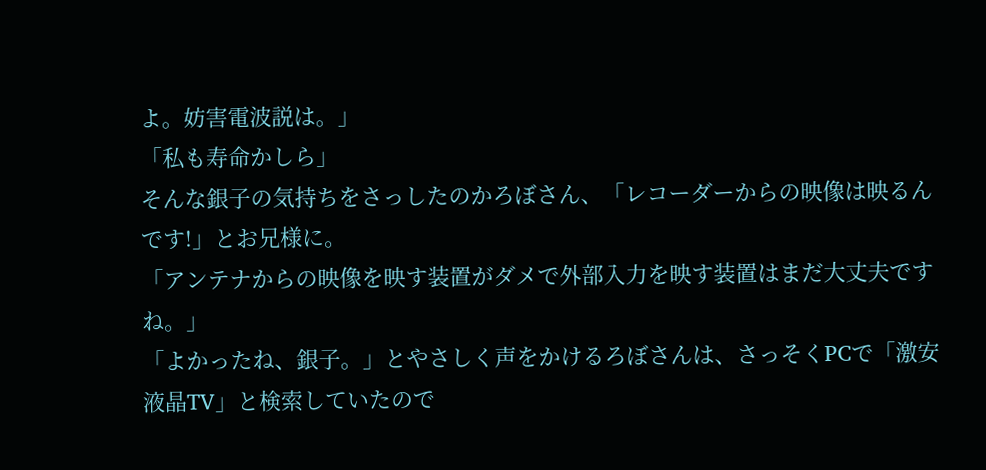よ。妨害電波説は。」
「私も寿命かしら」
そんな銀子の気持ちをさっしたのかろぼさん、「レコーダーからの映像は映るんです!」とお兄様に。
「アンテナからの映像を映す装置がダメで外部入力を映す装置はまだ大丈夫ですね。」
「よかったね、銀子。」とやさしく声をかけるろぼさんは、さっそくPCで「激安液晶TV」と検索していたので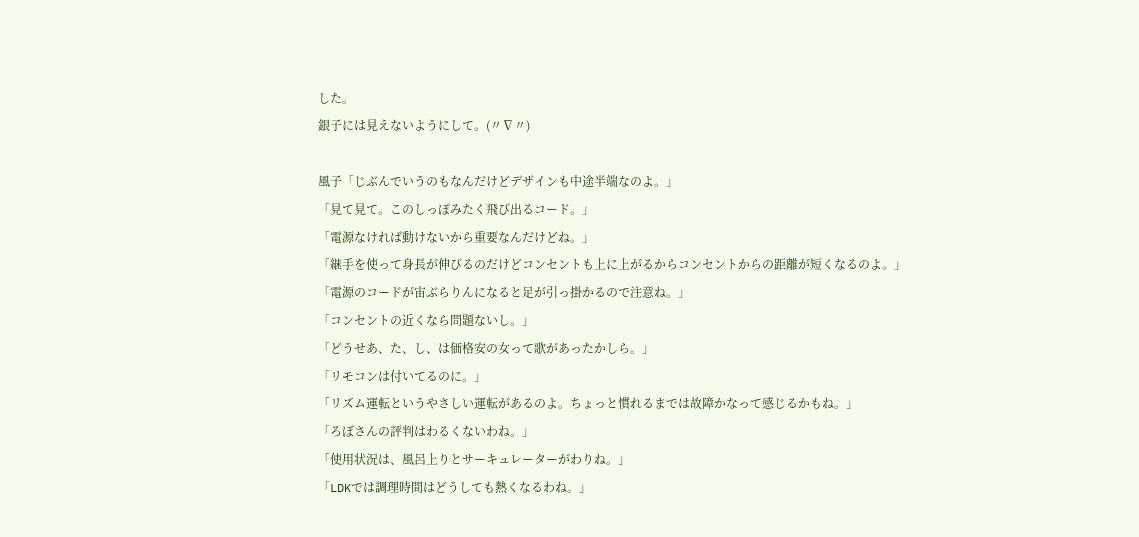した。
銀子には見えないようにして。(〃∇〃)

風子「じぶんでいうのもなんだけどデザインも中途半端なのよ。」
「見て見て。このしっぽみたく飛び出るコード。」
「電源なければ動けないから重要なんだけどね。」
「継手を使って身長が伸びるのだけどコンセントも上に上がるからコンセントからの距離が短くなるのよ。」
「電源のコードが宙ぶらりんになると足が引っ掛かるので注意ね。」
「コンセントの近くなら問題ないし。」
「どうせあ、た、し、は価格安の女って歌があったかしら。」
「リモコンは付いてるのに。」
「リズム運転というやさしい運転があるのよ。ちょっと慣れるまでは故障かなって感じるかもね。」
「ろぼさんの評判はわるくないわね。」
「使用状況は、風呂上りとサーキュレーターがわりね。」
「LDKでは調理時間はどうしても熱くなるわね。」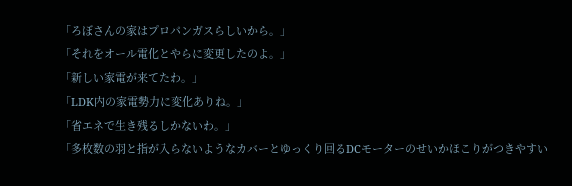「ろぼさんの家はプロパンガスらしいから。」
「それをオール電化とやらに変更したのよ。」
「新しい家電が来てたわ。」
「LDK内の家電勢力に変化ありね。」
「省エネで生き残るしかないわ。」
「多枚数の羽と指が入らないようなカバーとゆっくり回るDCモーターのせいかほこりがつきやすい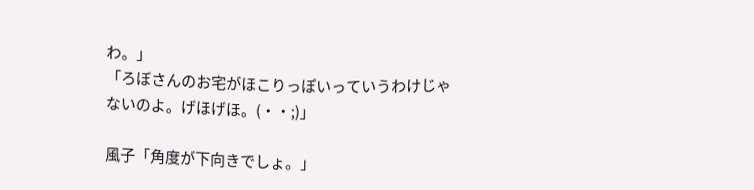わ。」
「ろぼさんのお宅がほこりっぽいっていうわけじゃないのよ。げほげほ。(・・;)」

風子「角度が下向きでしょ。」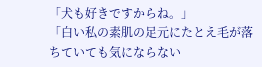「犬も好きですからね。」
「白い私の素肌の足元にたとえ毛が落ちていても気にならない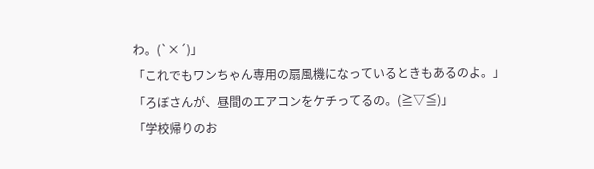わ。(`×´)」
「これでもワンちゃん専用の扇風機になっているときもあるのよ。」
「ろぼさんが、昼間のエアコンをケチってるの。(≧▽≦)」
「学校帰りのお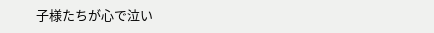子様たちが心で泣い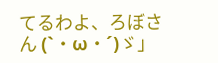てるわよ、ろぼさん (`・ω・´)ゞ」